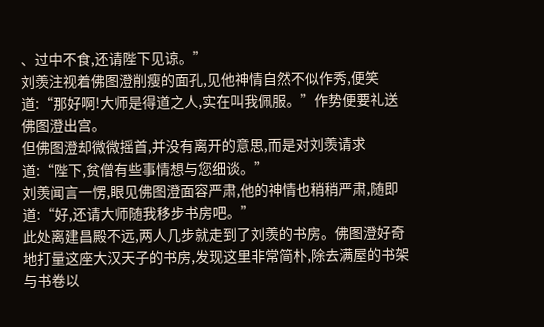、过中不食,还请陛下见谅。”
刘羡注视着佛图澄削瘦的面孔,见他神情自然不似作秀,便笑道:“那好啊!大师是得道之人,实在叫我佩服。”作势便要礼送佛图澄出宫。
但佛图澄却微微摇首,并没有离开的意思,而是对刘羡请求道:“陛下,贫僧有些事情想与您细谈。”
刘羡闻言一愣,眼见佛图澄面容严肃,他的神情也稍稍严肃,随即道:“好,还请大师随我移步书房吧。”
此处离建昌殿不远,两人几步就走到了刘羡的书房。佛图澄好奇地打量这座大汉天子的书房,发现这里非常简朴,除去满屋的书架与书卷以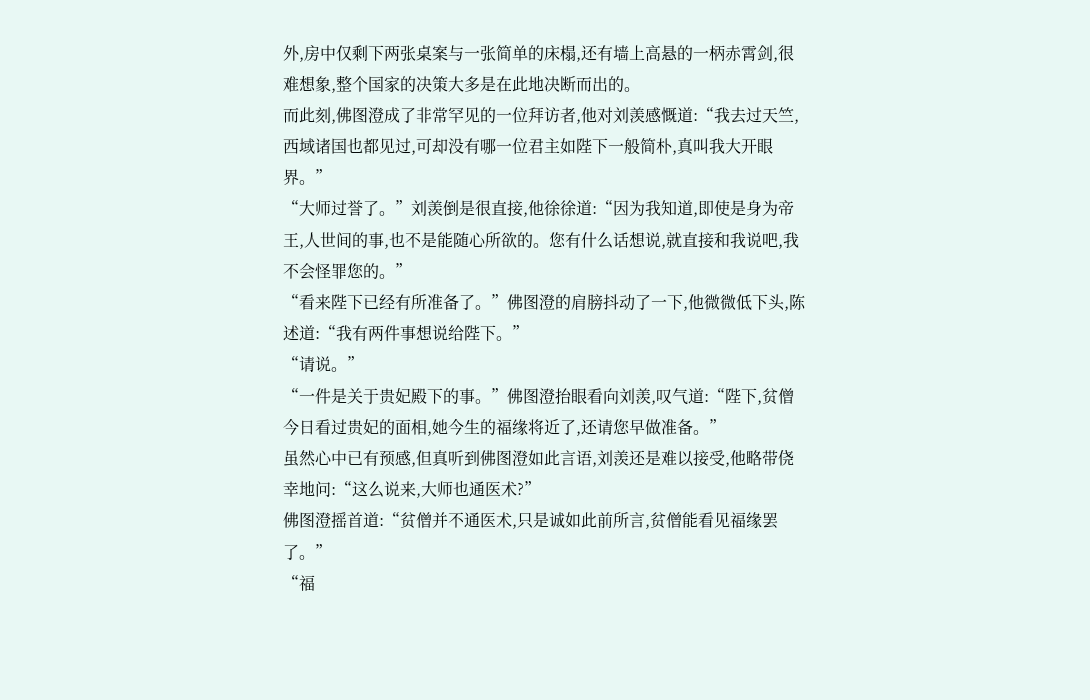外,房中仅剩下两张桌案与一张简单的床榻,还有墙上高悬的一柄赤霄剑,很难想象,整个国家的决策大多是在此地决断而出的。
而此刻,佛图澄成了非常罕见的一位拜访者,他对刘羡感慨道:“我去过天竺,西域诸国也都见过,可却没有哪一位君主如陛下一般简朴,真叫我大开眼界。”
“大师过誉了。”刘羡倒是很直接,他徐徐道:“因为我知道,即使是身为帝王,人世间的事,也不是能随心所欲的。您有什么话想说,就直接和我说吧,我不会怪罪您的。”
“看来陛下已经有所准备了。”佛图澄的肩膀抖动了一下,他微微低下头,陈述道:“我有两件事想说给陛下。”
“请说。”
“一件是关于贵妃殿下的事。”佛图澄抬眼看向刘羡,叹气道:“陛下,贫僧今日看过贵妃的面相,她今生的福缘将近了,还请您早做准备。”
虽然心中已有预感,但真听到佛图澄如此言语,刘羡还是难以接受,他略带侥幸地问:“这么说来,大师也通医术?”
佛图澄摇首道:“贫僧并不通医术,只是诚如此前所言,贫僧能看见福缘罢了。”
“福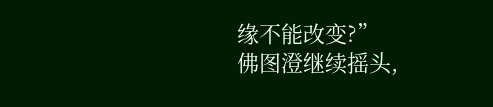缘不能改变?”
佛图澄继续摇头,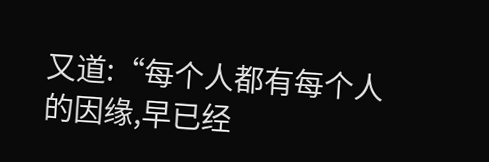又道:“每个人都有每个人的因缘,早已经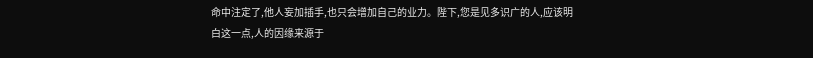命中注定了,他人妄加插手,也只会增加自己的业力。陛下,您是见多识广的人,应该明白这一点,人的因缘来源于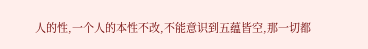人的性,一个人的本性不改,不能意识到五蕴皆空,那一切都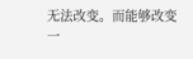无法改变。而能够改变一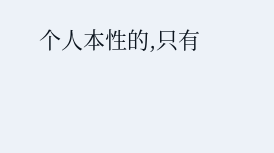个人本性的,只有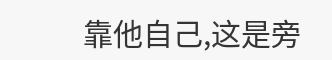靠他自己,这是旁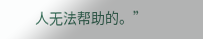人无法帮助的。”